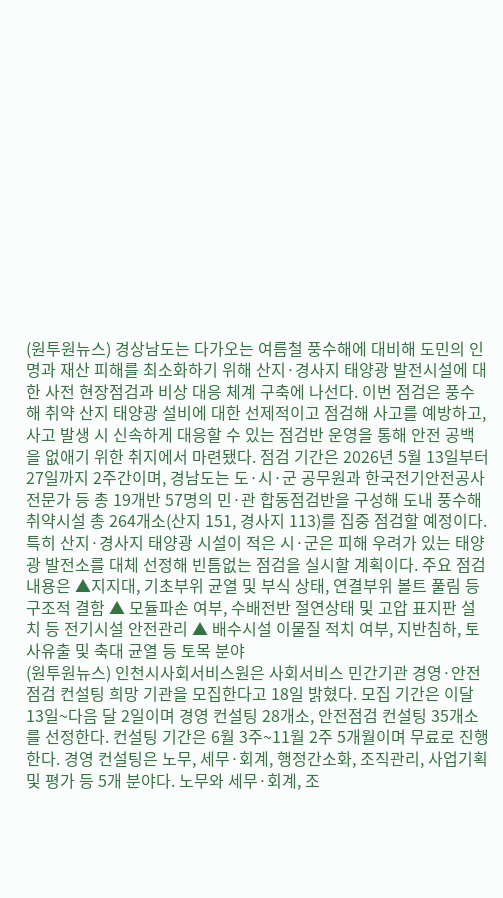(원투원뉴스) 경상남도는 다가오는 여름철 풍수해에 대비해 도민의 인명과 재산 피해를 최소화하기 위해 산지·경사지 태양광 발전시설에 대한 사전 현장점검과 비상 대응 체계 구축에 나선다. 이번 점검은 풍수해 취약 산지 태양광 설비에 대한 선제적이고 점검해 사고를 예방하고, 사고 발생 시 신속하게 대응할 수 있는 점검반 운영을 통해 안전 공백을 없애기 위한 취지에서 마련됐다. 점검 기간은 2026년 5월 13일부터 27일까지 2주간이며, 경남도는 도·시·군 공무원과 한국전기안전공사 전문가 등 총 19개반 57명의 민·관 합동점검반을 구성해 도내 풍수해 취약시설 총 264개소(산지 151, 경사지 113)를 집중 점검할 예정이다. 특히 산지·경사지 태양광 시설이 적은 시·군은 피해 우려가 있는 태양광 발전소를 대체 선정해 빈틈없는 점검을 실시할 계획이다. 주요 점검 내용은 ▲지지대, 기초부위 균열 및 부식 상태, 연결부위 볼트 풀림 등 구조적 결함 ▲ 모듈파손 여부, 수배전반 절연상태 및 고압 표지판 설치 등 전기시설 안전관리 ▲ 배수시설 이물질 적치 여부, 지반침하, 토사유출 및 축대 균열 등 토목 분야
(원투원뉴스) 인천시사회서비스원은 사회서비스 민간기관 경영·안전점검 컨설팅 희망 기관을 모집한다고 18일 밝혔다. 모집 기간은 이달 13일~다음 달 2일이며 경영 컨설팅 28개소, 안전점검 컨설팅 35개소를 선정한다. 컨설팅 기간은 6월 3주~11월 2주 5개월이며 무료로 진행한다. 경영 컨설팅은 노무, 세무·회계, 행정간소화, 조직관리, 사업기획 및 평가 등 5개 분야다. 노무와 세무·회계, 조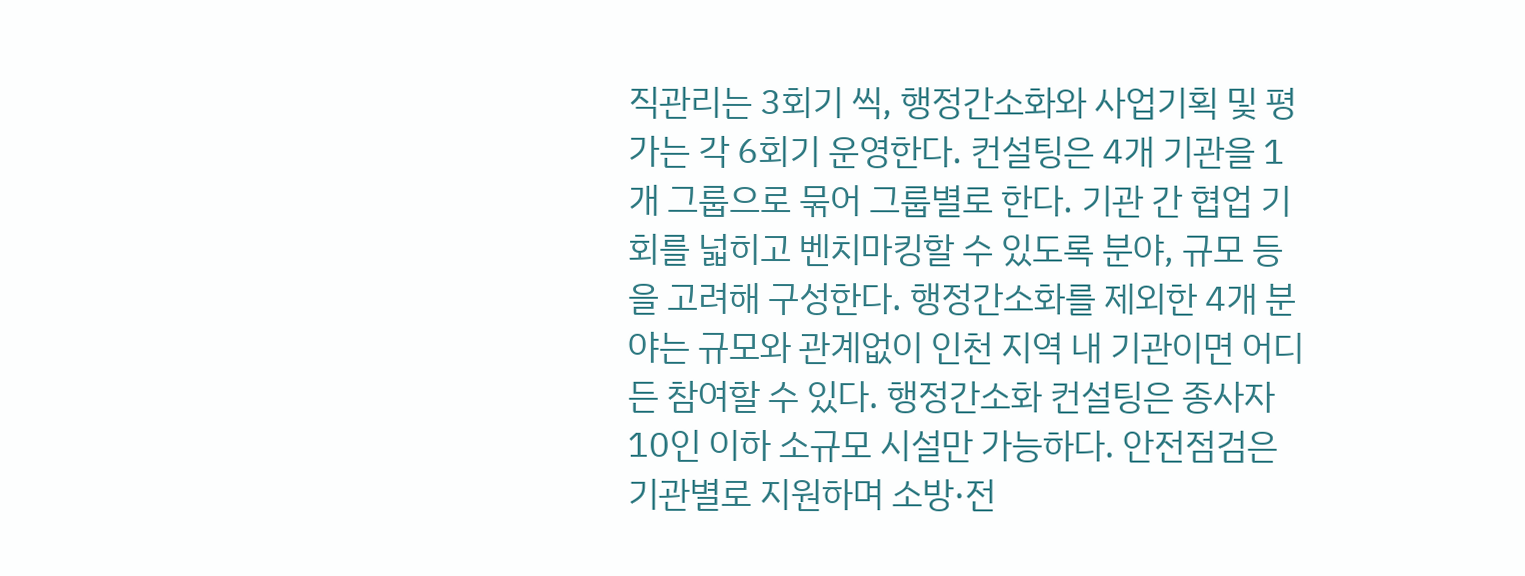직관리는 3회기 씩, 행정간소화와 사업기획 및 평가는 각 6회기 운영한다. 컨설팅은 4개 기관을 1개 그룹으로 묶어 그룹별로 한다. 기관 간 협업 기회를 넓히고 벤치마킹할 수 있도록 분야, 규모 등을 고려해 구성한다. 행정간소화를 제외한 4개 분야는 규모와 관계없이 인천 지역 내 기관이면 어디든 참여할 수 있다. 행정간소화 컨설팅은 종사자 10인 이하 소규모 시설만 가능하다. 안전점검은 기관별로 지원하며 소방·전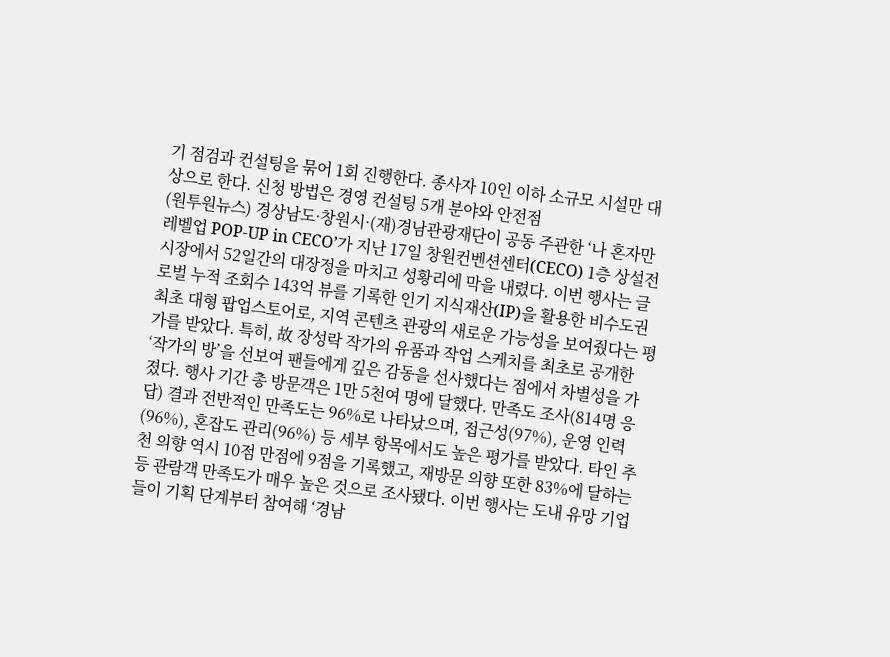기 점검과 컨설팅을 묶어 1회 진행한다. 종사자 10인 이하 소규모 시설만 대상으로 한다. 신청 방법은 경영 컨설팅 5개 분야와 안전점
(원투원뉴스) 경상남도·창원시·(재)경남관광재단이 공동 주관한 ‘나 혼자만 레벨업 POP-UP in CECO’가 지난 17일 창원컨벤션센터(CECO) 1층 상설전시장에서 52일간의 대장정을 마치고 성황리에 막을 내렸다. 이번 행사는 글로벌 누적 조회수 143억 뷰를 기록한 인기 지식재산(IP)을 활용한 비수도권 최초 대형 팝업스토어로, 지역 콘텐츠 관광의 새로운 가능성을 보여줬다는 평가를 받았다. 특히, 故 장성락 작가의 유품과 작업 스케치를 최초로 공개한 ‘작가의 방’을 선보여 팬들에게 깊은 감동을 선사했다는 점에서 차별성을 가졌다. 행사 기간 총 방문객은 1만 5천여 명에 달했다. 만족도 조사(814명 응답) 결과 전반적인 만족도는 96%로 나타났으며, 접근성(97%), 운영 인력(96%), 혼잡도 관리(96%) 등 세부 항목에서도 높은 평가를 받았다. 타인 추천 의향 역시 10점 만점에 9점을 기록했고, 재방문 의향 또한 83%에 달하는 등 관람객 만족도가 매우 높은 것으로 조사됐다. 이번 행사는 도내 유망 기업들이 기획 단계부터 참여해 ‘경남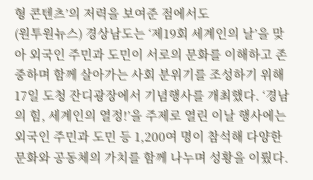형 콘텐츠’의 저력을 보여준 점에서도
(원투원뉴스) 경상남도는 ‘제19회 세계인의 날’을 맞아 외국인 주민과 도민이 서로의 문화를 이해하고 존중하며 함께 살아가는 사회 분위기를 조성하기 위해 17일 도청 잔디광장에서 기념행사를 개최했다. ‘경남의 힘, 세계인의 열정!’을 주제로 열린 이날 행사에는 외국인 주민과 도민 등 1,200여 명이 참석해 다양한 문화와 공동체의 가치를 함께 나누며 성황을 이뤘다.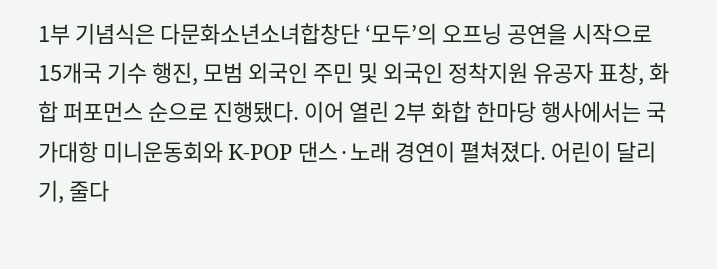1부 기념식은 다문화소년소녀합창단 ‘모두’의 오프닝 공연을 시작으로 15개국 기수 행진, 모범 외국인 주민 및 외국인 정착지원 유공자 표창, 화합 퍼포먼스 순으로 진행됐다. 이어 열린 2부 화합 한마당 행사에서는 국가대항 미니운동회와 K-POP 댄스·노래 경연이 펼쳐졌다. 어린이 달리기, 줄다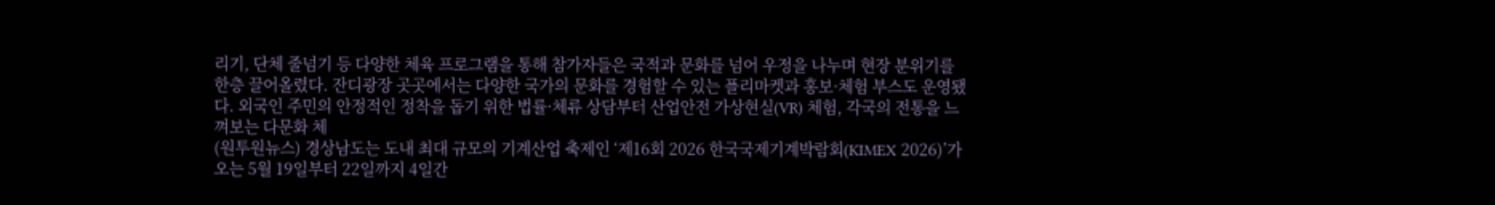리기, 단체 줄넘기 등 다양한 체육 프로그램을 통해 참가자들은 국적과 문화를 넘어 우정을 나누며 현장 분위기를 한층 끌어올렸다. 잔디광장 곳곳에서는 다양한 국가의 문화를 경험할 수 있는 플리마켓과 홍보·체험 부스도 운영됐다. 외국인 주민의 안정적인 정착을 돕기 위한 법률·체류 상담부터 산업안전 가상현실(VR) 체험, 각국의 전통을 느껴보는 다문화 체
(원투원뉴스) 경상남도는 도내 최대 규모의 기계산업 축제인 ‘제16회 2026 한국국제기계박람회(KIMEX 2026)’가 오는 5월 19일부터 22일까지 4일간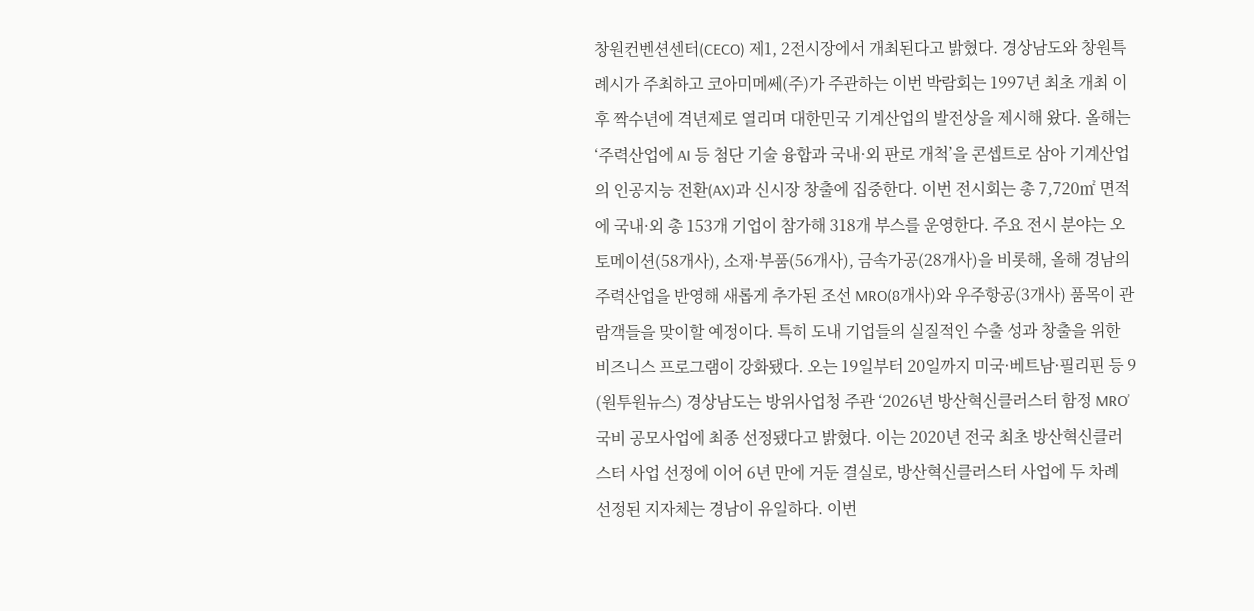창원컨벤션센터(CECO) 제1, 2전시장에서 개최된다고 밝혔다. 경상남도와 창원특례시가 주최하고 코아미메쎄(주)가 주관하는 이번 박람회는 1997년 최초 개최 이후 짝수년에 격년제로 열리며 대한민국 기계산업의 발전상을 제시해 왔다. 올해는 ‘주력산업에 AI 등 첨단 기술 융합과 국내·외 판로 개척’을 콘셉트로 삼아 기계산업의 인공지능 전환(AX)과 신시장 창출에 집중한다. 이번 전시회는 총 7,720㎡ 면적에 국내·외 총 153개 기업이 참가해 318개 부스를 운영한다. 주요 전시 분야는 오토메이션(58개사), 소재·부품(56개사), 금속가공(28개사)을 비롯해, 올해 경남의 주력산업을 반영해 새롭게 추가된 조선 MRO(8개사)와 우주항공(3개사) 품목이 관람객들을 맞이할 예정이다. 특히 도내 기업들의 실질적인 수출 성과 창출을 위한 비즈니스 프로그램이 강화됐다. 오는 19일부터 20일까지 미국·베트남·필리핀 등 9
(원투원뉴스) 경상남도는 방위사업청 주관 ‘2026년 방산혁신클러스터 함정 MRO’ 국비 공모사업에 최종 선정됐다고 밝혔다. 이는 2020년 전국 최초 방산혁신클러스터 사업 선정에 이어 6년 만에 거둔 결실로, 방산혁신클러스터 사업에 두 차례 선정된 지자체는 경남이 유일하다. 이번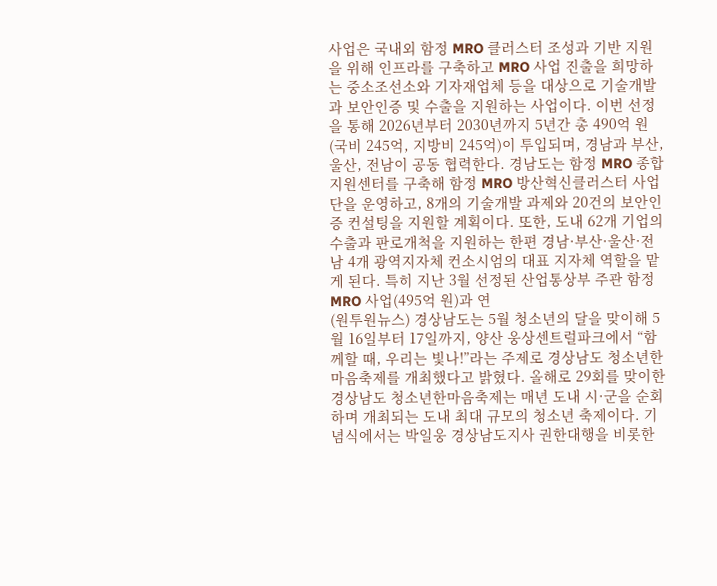사업은 국내외 함정 MRO 클러스터 조성과 기반 지원을 위해 인프라를 구축하고 MRO 사업 진출을 희망하는 중소조선소와 기자재업체 등을 대상으로 기술개발과 보안인증 및 수출을 지원하는 사업이다. 이번 선정을 통해 2026년부터 2030년까지 5년간 총 490억 원(국비 245억, 지방비 245억)이 투입되며, 경남과 부산, 울산, 전남이 공동 협력한다. 경남도는 함정 MRO 종합지원센터를 구축해 함정 MRO 방산혁신클러스터 사업단을 운영하고, 8개의 기술개발 과제와 20건의 보안인증 컨설팅을 지원할 계획이다. 또한, 도내 62개 기업의 수출과 판로개척을 지원하는 한편 경남·부산·울산·전남 4개 광역지자체 컨소시엄의 대표 지자체 역할을 맡게 된다. 특히 지난 3월 선정된 산업통상부 주관 함정 MRO 사업(495억 원)과 연
(원투원뉴스) 경상남도는 5월 청소년의 달을 맞이해 5월 16일부터 17일까지, 양산 웅상센트럴파크에서 “함께할 때, 우리는 빛나!”라는 주제로 경상남도 청소년한마음축제를 개최했다고 밝혔다. 올해로 29회를 맞이한 경상남도 청소년한마음축제는 매년 도내 시·군을 순회하며 개최되는 도내 최대 규모의 청소년 축제이다. 기념식에서는 박일웅 경상남도지사 권한대행을 비롯한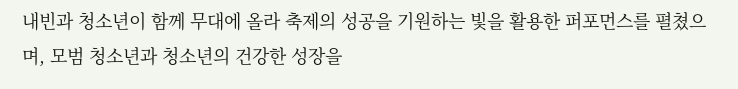내빈과 청소년이 함께 무대에 올라 축제의 성공을 기원하는 빛을 활용한 퍼포먼스를 펼쳤으며, 모범 청소년과 청소년의 건강한 성장을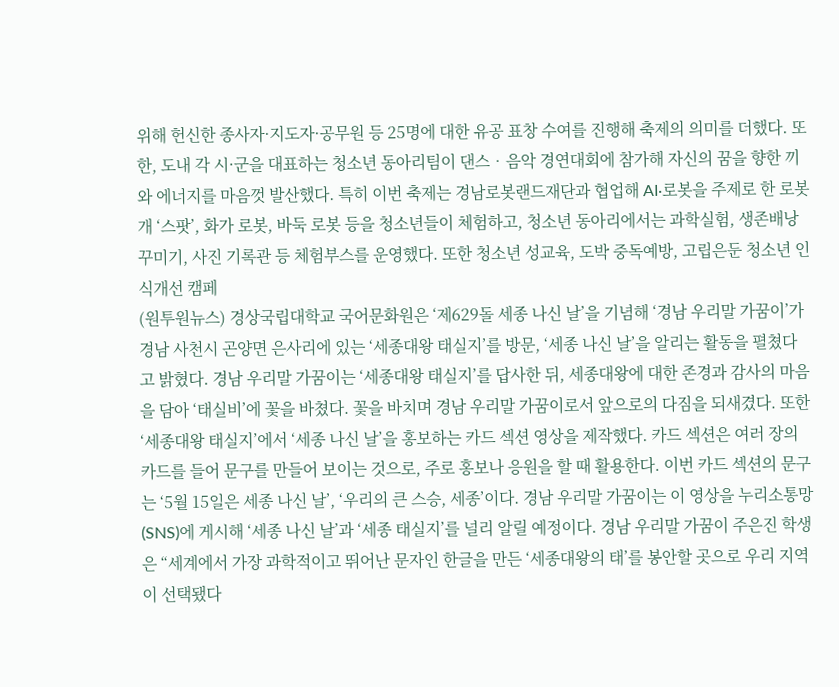위해 헌신한 종사자·지도자·공무원 등 25명에 대한 유공 표창 수여를 진행해 축제의 의미를 더했다. 또한, 도내 각 시·군을 대표하는 청소년 동아리팀이 댄스‧음악 경연대회에 참가해 자신의 꿈을 향한 끼와 에너지를 마음껏 발산했다. 특히 이번 축제는 경남로봇랜드재단과 협업해 AI·로봇을 주제로 한 로봇 개 ‘스팟’, 화가 로봇, 바둑 로봇 등을 청소년들이 체험하고, 청소년 동아리에서는 과학실험, 생존배낭 꾸미기, 사진 기록관 등 체험부스를 운영했다. 또한 청소년 성교육, 도박 중독예방, 고립은둔 청소년 인식개선 캠페
(원투원뉴스) 경상국립대학교 국어문화원은 ‘제629돌 세종 나신 날’을 기념해 ‘경남 우리말 가꿈이’가 경남 사천시 곤양면 은사리에 있는 ‘세종대왕 태실지’를 방문, ‘세종 나신 날’을 알리는 활동을 펼쳤다고 밝혔다. 경남 우리말 가꿈이는 ‘세종대왕 태실지’를 답사한 뒤, 세종대왕에 대한 존경과 감사의 마음을 담아 ‘태실비’에 꽃을 바쳤다. 꽃을 바치며 경남 우리말 가꿈이로서 앞으로의 다짐을 되새겼다. 또한 ‘세종대왕 태실지’에서 ‘세종 나신 날’을 홍보하는 카드 섹션 영상을 제작했다. 카드 섹션은 여러 장의 카드를 들어 문구를 만들어 보이는 것으로, 주로 홍보나 응원을 할 때 활용한다. 이번 카드 섹션의 문구는 ‘5월 15일은 세종 나신 날’, ‘우리의 큰 스승, 세종’이다. 경남 우리말 가꿈이는 이 영상을 누리소통망(SNS)에 게시해 ‘세종 나신 날’과 ‘세종 태실지’를 널리 알릴 예정이다. 경남 우리말 가꿈이 주은진 학생은 “세계에서 가장 과학적이고 뛰어난 문자인 한글을 만든 ‘세종대왕의 태’를 봉안할 곳으로 우리 지역이 선택됐다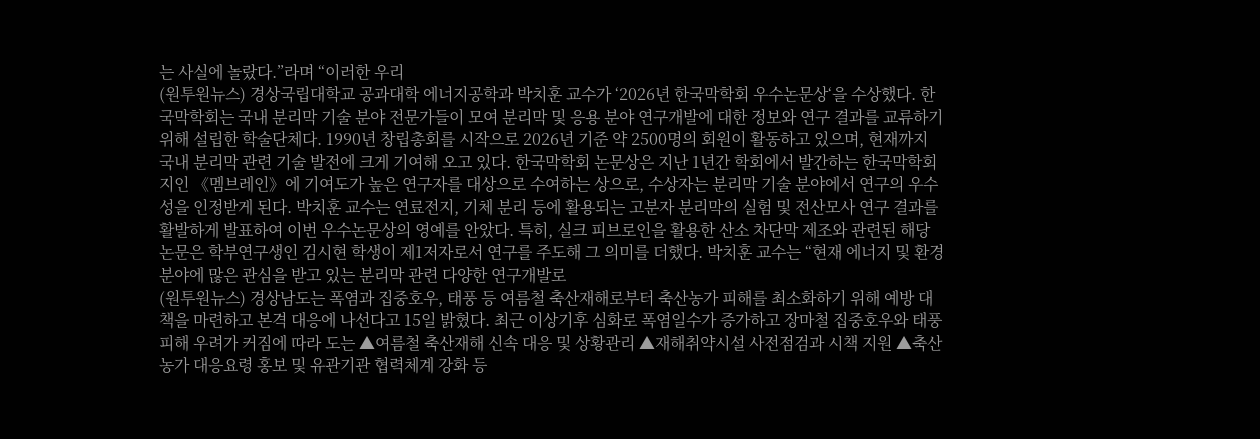는 사실에 놀랐다.”라며 “이러한 우리
(원투원뉴스) 경상국립대학교 공과대학 에너지공학과 박치훈 교수가 ‘2026년 한국막학회 우수논문상‘을 수상했다. 한국막학회는 국내 분리막 기술 분야 전문가들이 모여 분리막 및 응용 분야 연구개발에 대한 정보와 연구 결과를 교류하기 위해 설립한 학술단체다. 1990년 창립총회를 시작으로 2026년 기준 약 2500명의 회원이 활동하고 있으며, 현재까지 국내 분리막 관련 기술 발전에 크게 기여해 오고 있다. 한국막학회 논문상은 지난 1년간 학회에서 발간하는 한국막학회지인 《멤브레인》에 기여도가 높은 연구자를 대상으로 수여하는 상으로, 수상자는 분리막 기술 분야에서 연구의 우수성을 인정받게 된다. 박치훈 교수는 연료전지, 기체 분리 등에 활용되는 고분자 분리막의 실험 및 전산모사 연구 결과를 활발하게 발표하여 이번 우수논문상의 영예를 안았다. 특히, 실크 피브로인을 활용한 산소 차단막 제조와 관련된 해당 논문은 학부연구생인 김시현 학생이 제1저자로서 연구를 주도해 그 의미를 더했다. 박치훈 교수는 “현재 에너지 및 환경 분야에 많은 관심을 받고 있는 분리막 관련 다양한 연구개발로
(원투원뉴스) 경상남도는 폭염과 집중호우, 태풍 등 여름철 축산재해로부터 축산농가 피해를 최소화하기 위해 예방 대책을 마련하고 본격 대응에 나선다고 15일 밝혔다. 최근 이상기후 심화로 폭염일수가 증가하고 장마철 집중호우와 태풍 피해 우려가 커짐에 따라 도는 ▲여름철 축산재해 신속 대응 및 상황관리 ▲재해취약시설 사전점검과 시책 지원 ▲축산농가 대응요령 홍보 및 유관기관 협력체계 강화 등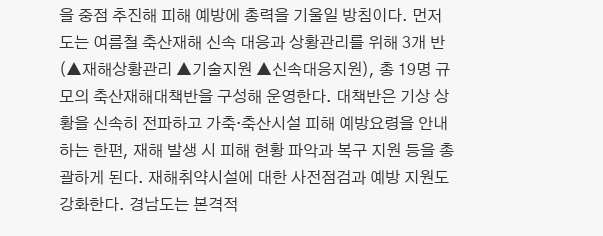을 중점 추진해 피해 예방에 총력을 기울일 방침이다. 먼저 도는 여름철 축산재해 신속 대응과 상황관리를 위해 3개 반(▲재해상황관리 ▲기술지원 ▲신속대응지원), 총 19명 규모의 축산재해대책반을 구성해 운영한다. 대책반은 기상 상황을 신속히 전파하고 가축·축산시설 피해 예방요령을 안내하는 한편, 재해 발생 시 피해 현황 파악과 복구 지원 등을 총괄하게 된다. 재해취약시설에 대한 사전점검과 예방 지원도 강화한다. 경남도는 본격적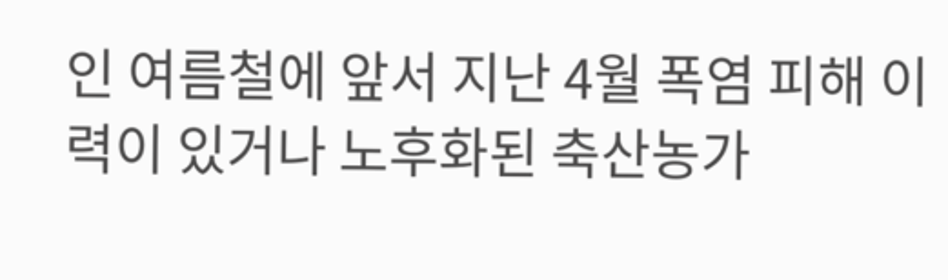인 여름철에 앞서 지난 4월 폭염 피해 이력이 있거나 노후화된 축산농가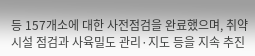등 157개소에 대한 사전점검을 완료했으며, 취약시설 점검과 사육밀도 관리·지도 등을 지속 추진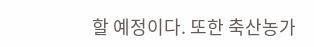할 예정이다. 또한 축산농가